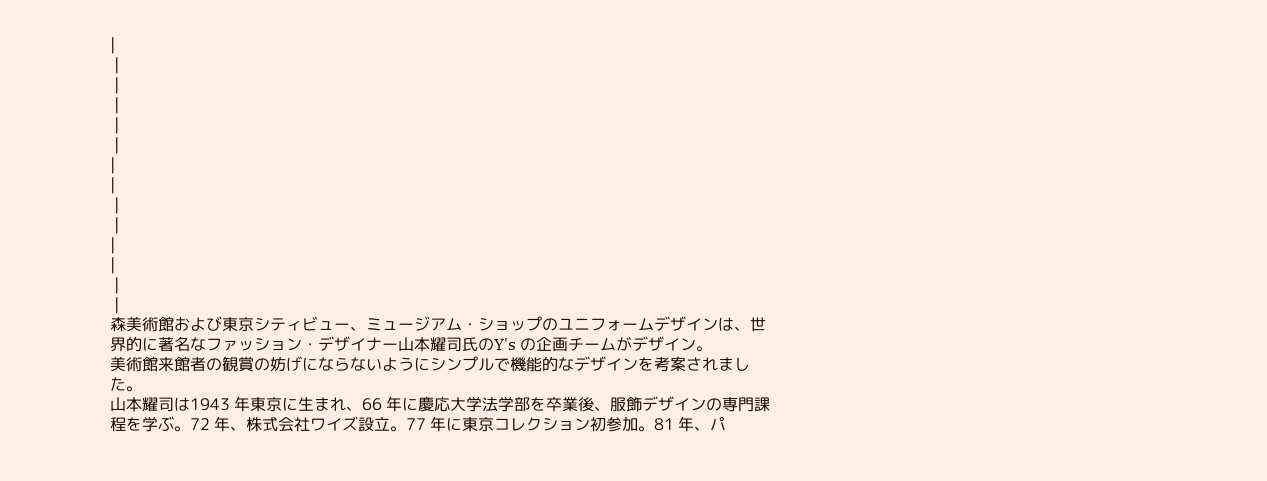|
 |
 |
 |
 |
 |
|
|
 |
 |
|
|
 |
 |
森美術館および東京シティビュー、ミュージアム・ショップのユニフォームデザインは、世界的に著名なファッション・デザイナー山本耀司氏のY's の企画チームがデザイン。
美術館来館者の観賞の妨げにならないようにシンプルで機能的なデザインを考案されました。
山本耀司は1943 年東京に生まれ、66 年に慶応大学法学部を卒業後、服飾デザインの専門課程を学ぶ。72 年、株式会社ワイズ設立。77 年に東京コレクション初参加。81 年、パ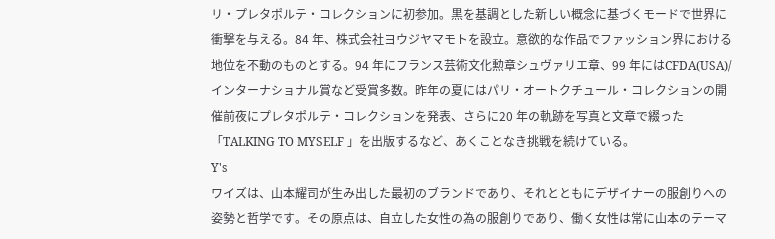リ・プレタポルテ・コレクションに初参加。黒を基調とした新しい概念に基づくモードで世界に衝撃を与える。84 年、株式会社ヨウジヤマモトを設立。意欲的な作品でファッション界における地位を不動のものとする。94 年にフランス芸術文化勲章シュヴァリエ章、99 年にはCFDA(USA)/インターナショナル賞など受賞多数。昨年の夏にはパリ・オートクチュール・コレクションの開催前夜にプレタポルテ・コレクションを発表、さらに20 年の軌跡を写真と文章で綴った「TALKING TO MYSELF 」を出版するなど、あくことなき挑戦を続けている。
Y's
ワイズは、山本耀司が生み出した最初のブランドであり、それとともにデザイナーの服創りへの姿勢と哲学です。その原点は、自立した女性の為の服創りであり、働く女性は常に山本のテーマ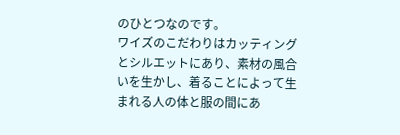のひとつなのです。
ワイズのこだわりはカッティングとシルエットにあり、素材の風合いを生かし、着ることによって生まれる人の体と服の間にあ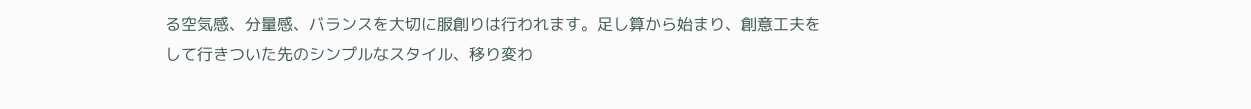る空気感、分量感、バランスを大切に服創りは行われます。足し算から始まり、創意工夫をして行きついた先のシンプルなスタイル、移り変わ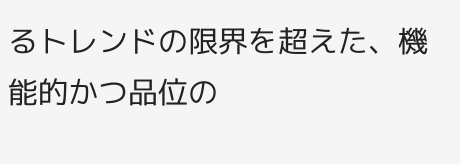るトレンドの限界を超えた、機能的かつ品位の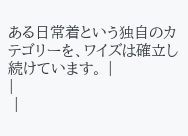ある日常着という独自のカテゴリーを、ワイズは確立し続けています。 |
|
 |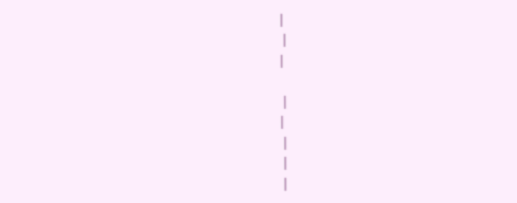|
 |
|

 |
|
 |
 |
 |